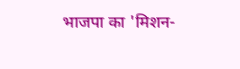भाजपा का 'मिशन-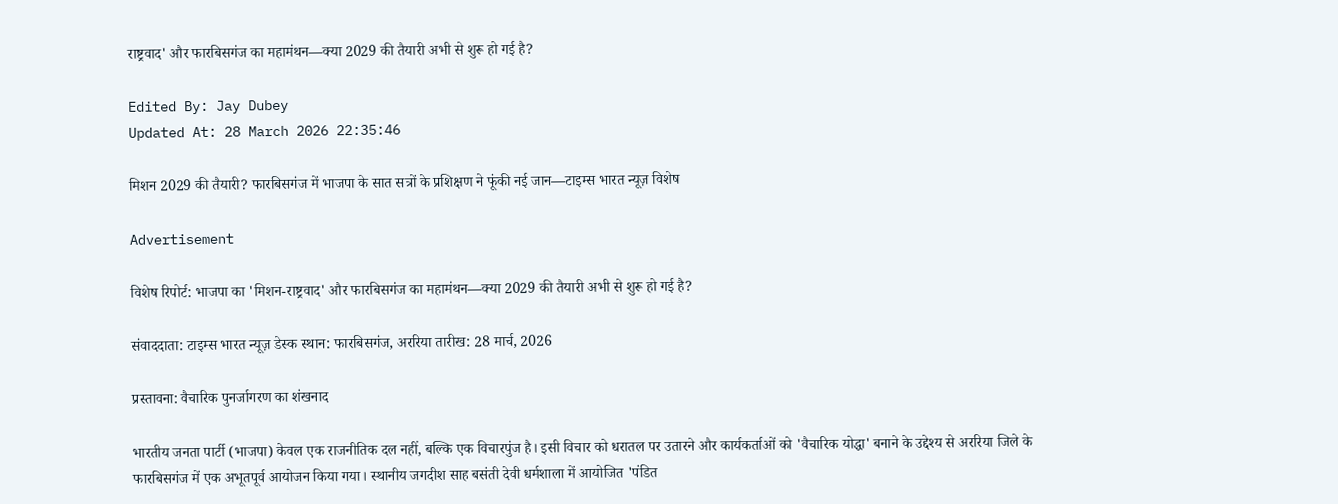राष्ट्रवाद' और फारबिसगंज का महामंथन—क्या 2029 की तैयारी अभी से शुरू हो गई है?

Edited By: Jay Dubey
Updated At: 28 March 2026 22:35:46

मिशन 2029 की तैयारी? फारबिसगंज में भाजपा के सात सत्रों के प्रशिक्षण ने फूंकी नई जान—टाइम्स भारत न्यूज़ विशेष

Advertisement

विशेष रिपोर्ट: भाजपा का 'मिशन-राष्ट्रवाद' और फारबिसगंज का महामंथन—क्या 2029 की तैयारी अभी से शुरू हो गई है?

संवाददाता: टाइम्स भारत न्यूज़ डेस्क स्थान: फारबिसगंज, अररिया तारीख: 28 मार्च, 2026

प्रस्तावना: वैचारिक पुनर्जागरण का शंखनाद

भारतीय जनता पार्टी (भाजपा) केवल एक राजनीतिक दल नहीं, बल्कि एक विचारपुंज है। इसी विचार को धरातल पर उतारने और कार्यकर्ताओं को 'वैचारिक योद्धा' बनाने के उद्देश्य से अररिया जिले के फारबिसगंज में एक अभूतपूर्व आयोजन किया गया। स्थानीय जगदीश साह बसंती देवी धर्मशाला में आयोजित 'पंडित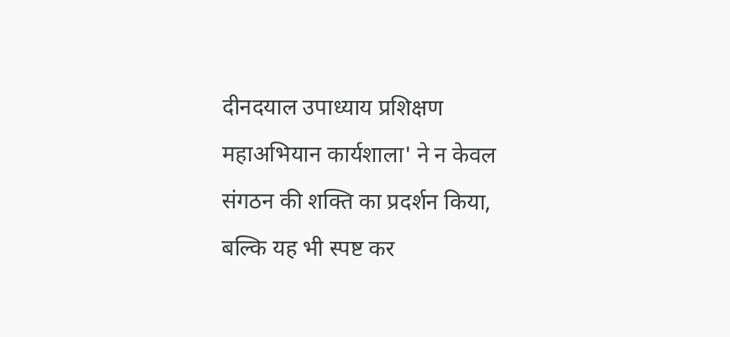दीनदयाल उपाध्याय प्रशिक्षण महाअभियान कार्यशाला' ने न केवल संगठन की शक्ति का प्रदर्शन किया, बल्कि यह भी स्पष्ट कर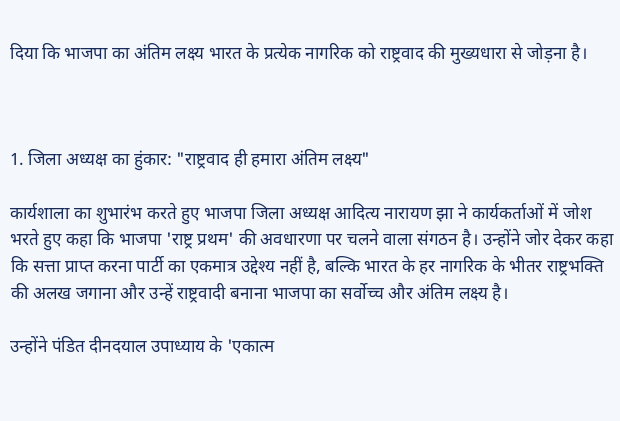दिया कि भाजपा का अंतिम लक्ष्य भारत के प्रत्येक नागरिक को राष्ट्रवाद की मुख्यधारा से जोड़ना है।



1. जिला अध्यक्ष का हुंकार: "राष्ट्रवाद ही हमारा अंतिम लक्ष्य"

कार्यशाला का शुभारंभ करते हुए भाजपा जिला अध्यक्ष आदित्य नारायण झा ने कार्यकर्ताओं में जोश भरते हुए कहा कि भाजपा 'राष्ट्र प्रथम' की अवधारणा पर चलने वाला संगठन है। उन्होंने जोर देकर कहा कि सत्ता प्राप्त करना पार्टी का एकमात्र उद्देश्य नहीं है, बल्कि भारत के हर नागरिक के भीतर राष्ट्रभक्ति की अलख जगाना और उन्हें राष्ट्रवादी बनाना भाजपा का सर्वोच्च और अंतिम लक्ष्य है।

उन्होंने पंडित दीनदयाल उपाध्याय के 'एकात्म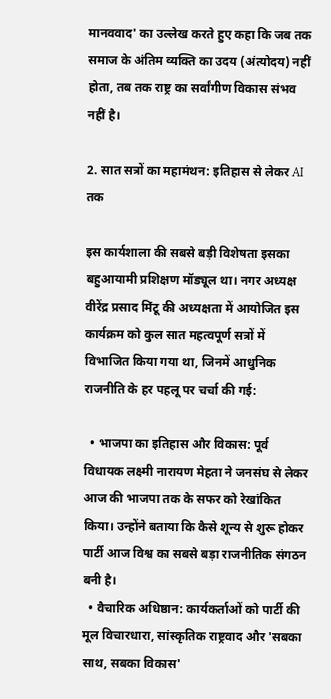मानववाद' का उल्लेख करते हुए कहा कि जब तक समाज के अंतिम व्यक्ति का उदय (अंत्योदय) नहीं होता, तब तक राष्ट्र का सर्वांगीण विकास संभव नहीं है।

2. सात सत्रों का महामंथन: इतिहास से लेकर AI तक

इस कार्यशाला की सबसे बड़ी विशेषता इसका बहुआयामी प्रशिक्षण मॉड्यूल था। नगर अध्यक्ष वीरेंद्र प्रसाद मिंटू की अध्यक्षता में आयोजित इस कार्यक्रम को कुल सात महत्वपूर्ण सत्रों में विभाजित किया गया था, जिनमें आधुनिक राजनीति के हर पहलू पर चर्चा की गई:

  • भाजपा का इतिहास और विकास: पूर्व विधायक लक्ष्मी नारायण मेहता ने जनसंघ से लेकर आज की भाजपा तक के सफर को रेखांकित किया। उन्होंने बताया कि कैसे शून्य से शुरू होकर पार्टी आज विश्व का सबसे बड़ा राजनीतिक संगठन बनी है।
  • वैचारिक अधिष्ठान: कार्यकर्ताओं को पार्टी की मूल विचारधारा, सांस्कृतिक राष्ट्रवाद और 'सबका साथ, सबका विकास'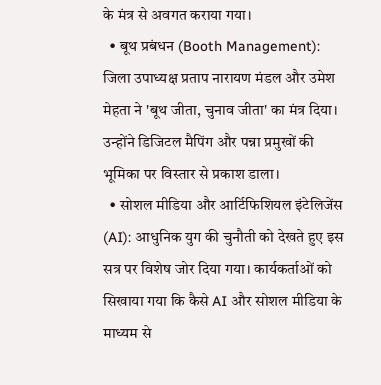के मंत्र से अवगत कराया गया।
  • बूथ प्रबंधन (Booth Management): जिला उपाध्यक्ष प्रताप नारायण मंडल और उमेश मेहता ने 'बूथ जीता, चुनाव जीता' का मंत्र दिया। उन्होंने डिजिटल मैपिंग और पन्ना प्रमुखों की भूमिका पर विस्तार से प्रकाश डाला।
  • सोशल मीडिया और आर्टिफिशियल इंटेलिजेंस (AI): आधुनिक युग की चुनौती को देखते हुए इस सत्र पर विशेष जोर दिया गया। कार्यकर्ताओं को सिखाया गया कि कैसे AI और सोशल मीडिया के माध्यम से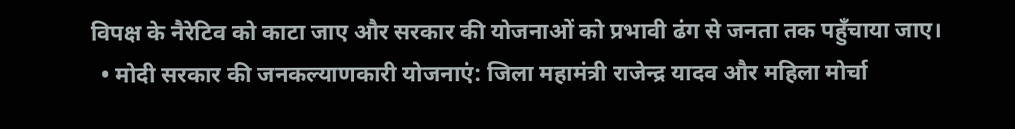विपक्ष के नैरेटिव को काटा जाए और सरकार की योजनाओं को प्रभावी ढंग से जनता तक पहुँचाया जाए।
  • मोदी सरकार की जनकल्याणकारी योजनाएं: जिला महामंत्री राजेन्द्र यादव और महिला मोर्चा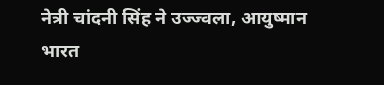नेत्री चांदनी सिंह ने उज्ज्वला, आयुष्मान भारत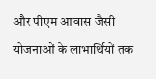और पीएम आवास जैसी योजनाओं के लाभार्थियों तक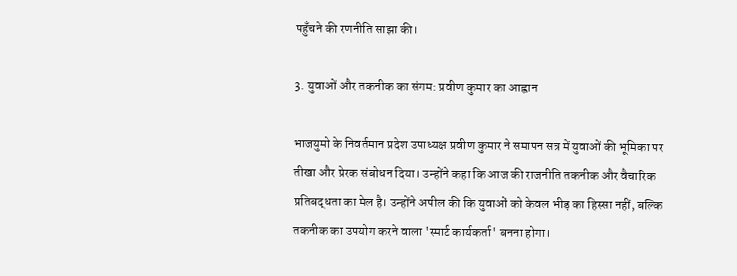पहुँचने की रणनीति साझा की।

3. युवाओं और तकनीक का संगम: प्रवीण कुमार का आह्वान

भाजयुमो के निवर्तमान प्रदेश उपाध्यक्ष प्रवीण कुमार ने समापन सत्र में युवाओं की भूमिका पर तीखा और प्रेरक संबोधन दिया। उन्होंने कहा कि आज की राजनीति तकनीक और वैचारिक प्रतिबद्धता का मेल है। उन्होंने अपील की कि युवाओं को केवल भीड़ का हिस्सा नहीं, बल्कि तकनीक का उपयोग करने वाला 'स्मार्ट कार्यकर्ता' बनना होगा।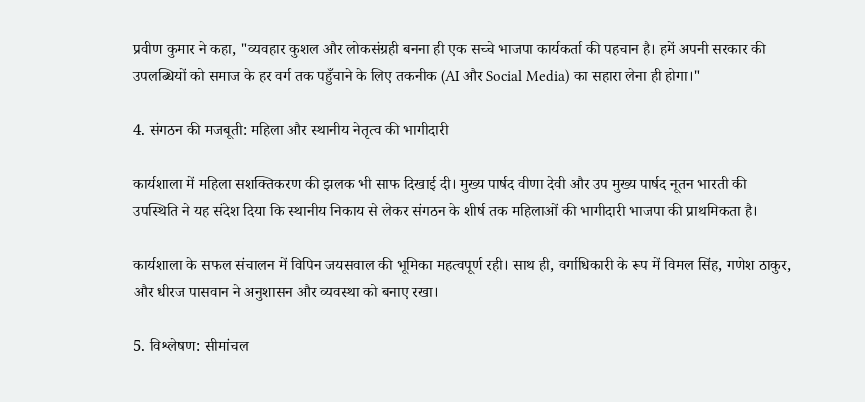प्रवीण कुमार ने कहा, "व्यवहार कुशल और लोकसंग्रही बनना ही एक सच्चे भाजपा कार्यकर्ता की पहचान है। हमें अपनी सरकार की उपलब्धियों को समाज के हर वर्ग तक पहुँचाने के लिए तकनीक (AI और Social Media) का सहारा लेना ही होगा।"

4. संगठन की मजबूती: महिला और स्थानीय नेतृत्व की भागीदारी

कार्यशाला में महिला सशक्तिकरण की झलक भी साफ दिखाई दी। मुख्य पार्षद वीणा देवी और उप मुख्य पार्षद नूतन भारती की उपस्थिति ने यह संदेश दिया कि स्थानीय निकाय से लेकर संगठन के शीर्ष तक महिलाओं की भागीदारी भाजपा की प्राथमिकता है।

कार्यशाला के सफल संचालन में विपिन जयसवाल की भूमिका महत्वपूर्ण रही। साथ ही, वर्गाधिकारी के रूप में विमल सिंह, गणेश ठाकुर, और धीरज पासवान ने अनुशासन और व्यवस्था को बनाए रखा।

5. विश्लेषण: सीमांचल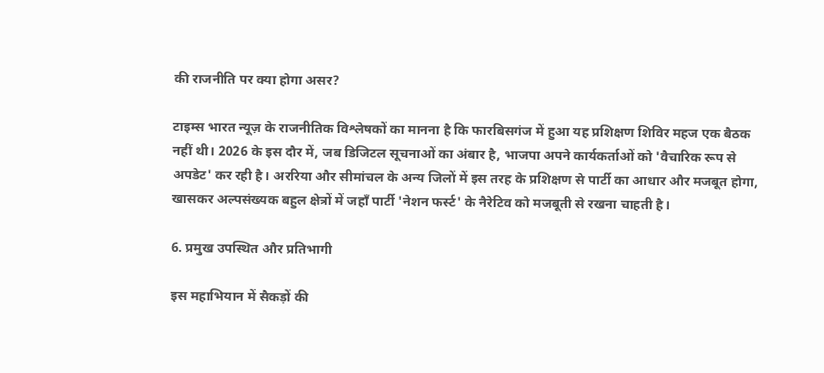की राजनीति पर क्या होगा असर?

टाइम्स भारत न्यूज़ के राजनीतिक विश्लेषकों का मानना है कि फारबिसगंज में हुआ यह प्रशिक्षण शिविर महज एक बैठक नहीं थी। 2026 के इस दौर में, जब डिजिटल सूचनाओं का अंबार है, भाजपा अपने कार्यकर्ताओं को 'वैचारिक रूप से अपडेट' कर रही है। अररिया और सीमांचल के अन्य जिलों में इस तरह के प्रशिक्षण से पार्टी का आधार और मजबूत होगा, खासकर अल्पसंख्यक बहुल क्षेत्रों में जहाँ पार्टी 'नेशन फर्स्ट' के नैरेटिव को मजबूती से रखना चाहती है।

6. प्रमुख उपस्थित और प्रतिभागी

इस महाभियान में सैकड़ों की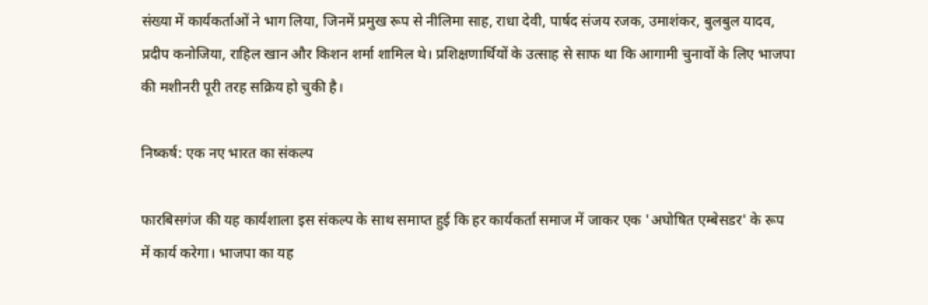संख्या में कार्यकर्ताओं ने भाग लिया, जिनमें प्रमुख रूप से नीलिमा साह, राधा देवी, पार्षद संजय रजक, उमाशंकर, बुलबुल यादव, प्रदीप कनोजिया, राहिल खान और किशन शर्मा शामिल थे। प्रशिक्षणार्थियों के उत्साह से साफ था कि आगामी चुनावों के लिए भाजपा की मशीनरी पूरी तरह सक्रिय हो चुकी है।

निष्कर्ष: एक नए भारत का संकल्प

फारबिसगंज की यह कार्यशाला इस संकल्प के साथ समाप्त हुई कि हर कार्यकर्ता समाज में जाकर एक 'अघोषित एम्बेसडर' के रूप में कार्य करेगा। भाजपा का यह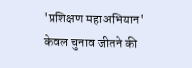'प्रशिक्षण महाअभियान' केवल चुनाव जीतने की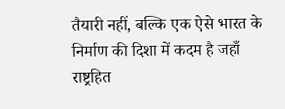तैयारी नहीं, बल्कि एक ऐसे भारत के निर्माण की दिशा में कदम है जहाँ राष्ट्रहित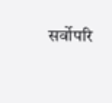सर्वोपरि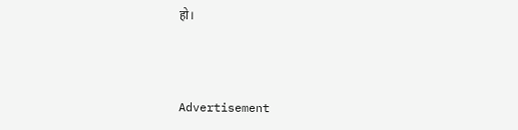हो।



Advertisement